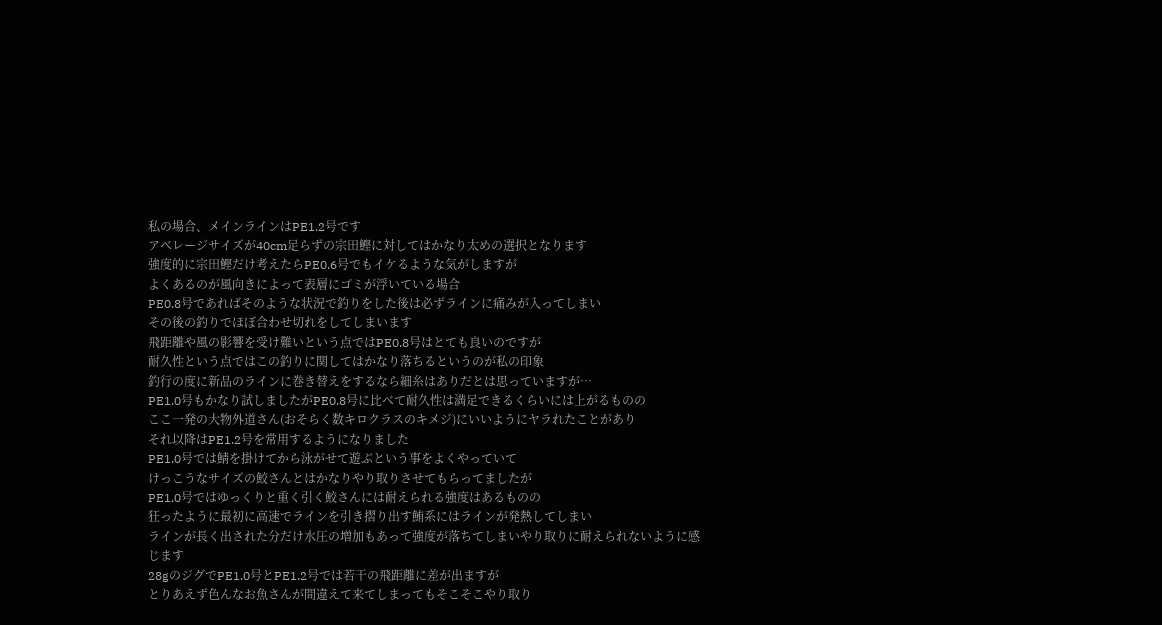私の場合、メインラインはPE1.2号です
アベレージサイズが40cm足らずの宗田鰹に対してはかなり太めの選択となります
強度的に宗田鰹だけ考えたらPE0.6号でもイケるような気がしますが
よくあるのが風向きによって表層にゴミが浮いている場合
PE0.8号であればそのような状況で釣りをした後は必ずラインに痛みが入ってしまい
その後の釣りでほぼ合わせ切れをしてしまいます
飛距離や風の影響を受け難いという点ではPE0.8号はとても良いのですが
耐久性という点ではこの釣りに関してはかなり落ちるというのが私の印象
釣行の度に新品のラインに巻き替えをするなら細糸はありだとは思っていますが…
PE1.0号もかなり試しましたがPE0.8号に比べて耐久性は満足できるくらいには上がるものの
ここ一発の大物外道さん(おそらく数キロクラスのキメジ)にいいようにヤラれたことがあり
それ以降はPE1.2号を常用するようになりました
PE1.0号では鯖を掛けてから泳がせて遊ぶという事をよくやっていて
けっこうなサイズの鮫さんとはかなりやり取りさせてもらってましたが
PE1.0号ではゆっくりと重く引く鮫さんには耐えられる強度はあるものの
狂ったように最初に高速でラインを引き摺り出す鮪系にはラインが発熱してしまい
ラインが長く出された分だけ水圧の増加もあって強度が落ちてしまいやり取りに耐えられないように感じます
28gのジグでPE1.0号とPE1.2号では若干の飛距離に差が出ますが
とりあえず色んなお魚さんが間違えて来てしまってもそこそこやり取り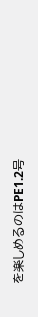を楽しめるのはPE1.2号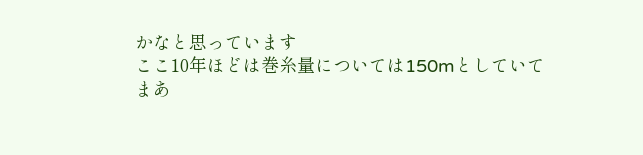かなと思っています
ここ10年ほどは巻糸量については150mとしていて
まあ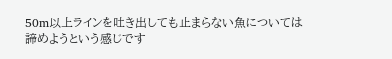50m以上ラインを吐き出しても止まらない魚については諦めようという感じです